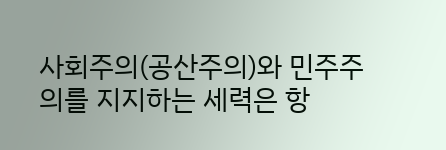사회주의(공산주의)와 민주주의를 지지하는 세력은 항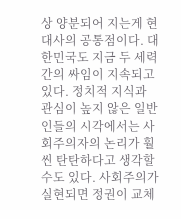상 양분되어 지는게 현대사의 공통점이다. 대한민국도 지금 두 세력간의 싸임이 지속되고 있다. 정치적 지식과 관심이 높지 않은 일반인들의 시각에서는 사회주의자의 논리가 훨씬 탄탄하다고 생각할 수도 있다. 사회주의가 실현되면 정권이 교체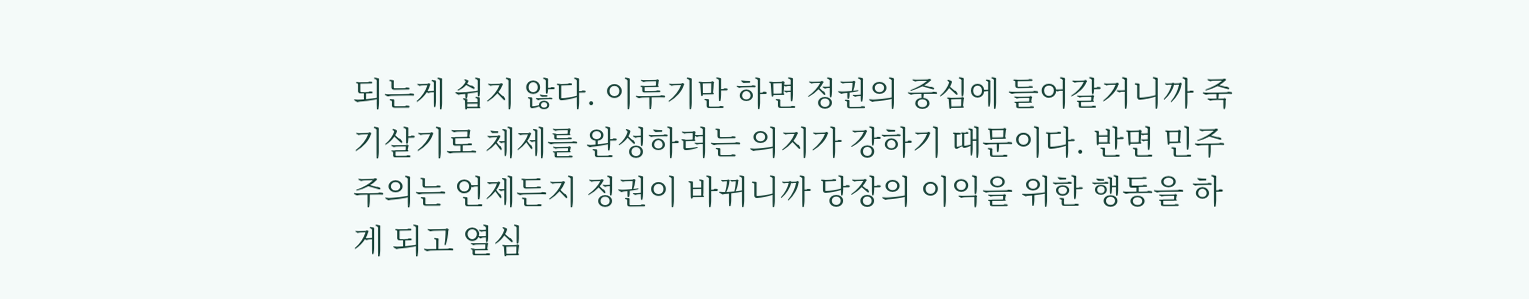되는게 쉽지 않다. 이루기만 하면 정권의 중심에 들어갈거니까 죽기살기로 체제를 완성하려는 의지가 강하기 때문이다. 반면 민주주의는 언제든지 정권이 바뀌니까 당장의 이익을 위한 행동을 하게 되고 열심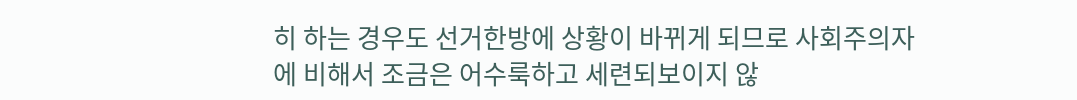히 하는 경우도 선거한방에 상황이 바뀌게 되므로 사회주의자에 비해서 조금은 어수룩하고 세련되보이지 않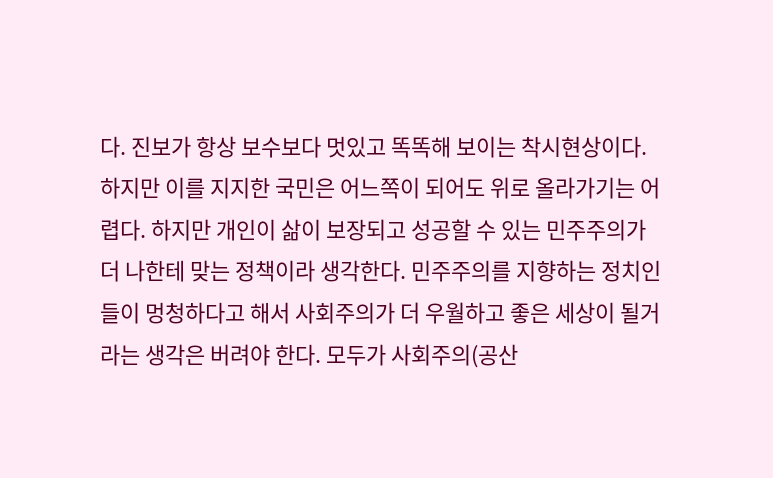다. 진보가 항상 보수보다 멋있고 똑똑해 보이는 착시현상이다. 하지만 이를 지지한 국민은 어느쪽이 되어도 위로 올라가기는 어렵다. 하지만 개인이 삶이 보장되고 성공할 수 있는 민주주의가 더 나한테 맞는 정책이라 생각한다. 민주주의를 지향하는 정치인들이 멍청하다고 해서 사회주의가 더 우월하고 좋은 세상이 될거라는 생각은 버려야 한다. 모두가 사회주의(공산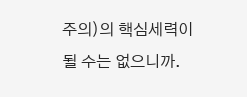주의)의 핵심세력이 될 수는 없으니까.